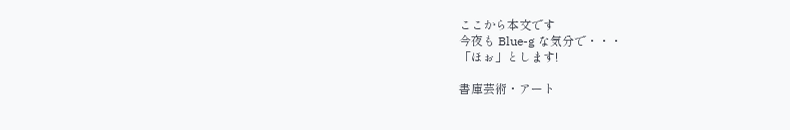ここから本文です
今夜も Blue-g な気分で・・・
「ほぉ」とします!

書庫芸術・アート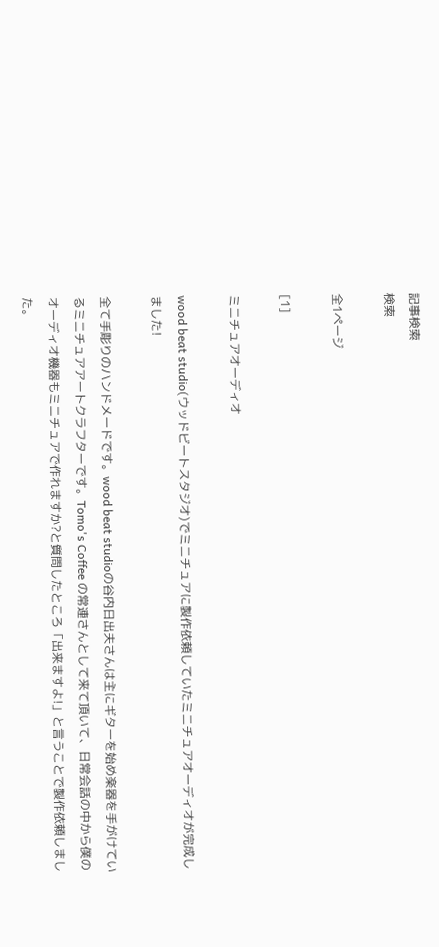記事検索
検索

全1ページ

[1]

ミニチュアオーディオ

wood beat studio(ウッドビートスタジオ)でミニチュアに製作依頼していたミニチュアオーディオが完成しました!

全て手彫りのハンドメードです。wood beat studioの谷内日出夫さんは主にギターを始め楽器を手がけているミニチュアアートクラフターです。Tomo's Coffee の常連さんとして来て頂いて、日常会話の中から僕のオーディオ機器もミニチュアで作れますか?と質問したところ「出来ますよ!」と言うことで製作依頼しました。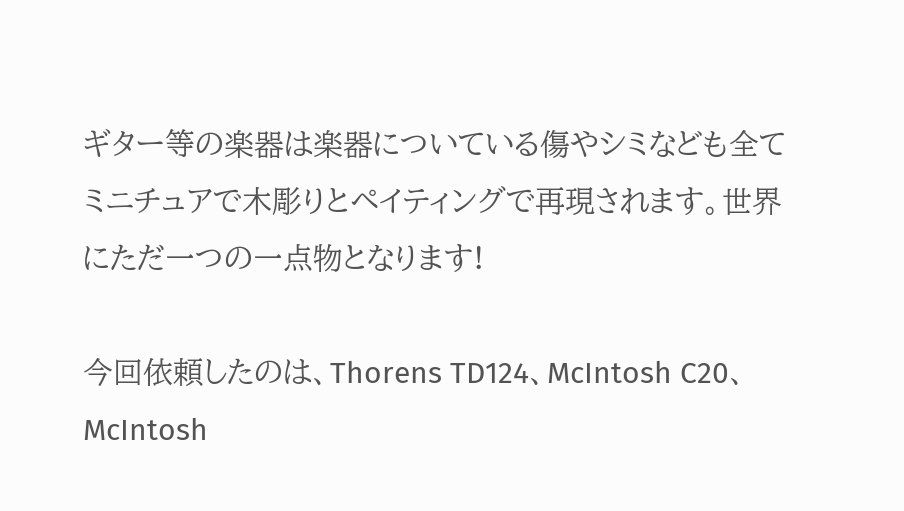ギター等の楽器は楽器についている傷やシミなども全てミニチュアで木彫りとペイティングで再現されます。世界にただ一つの一点物となります!

今回依頼したのは、Thorens TD124、McIntosh C20、McIntosh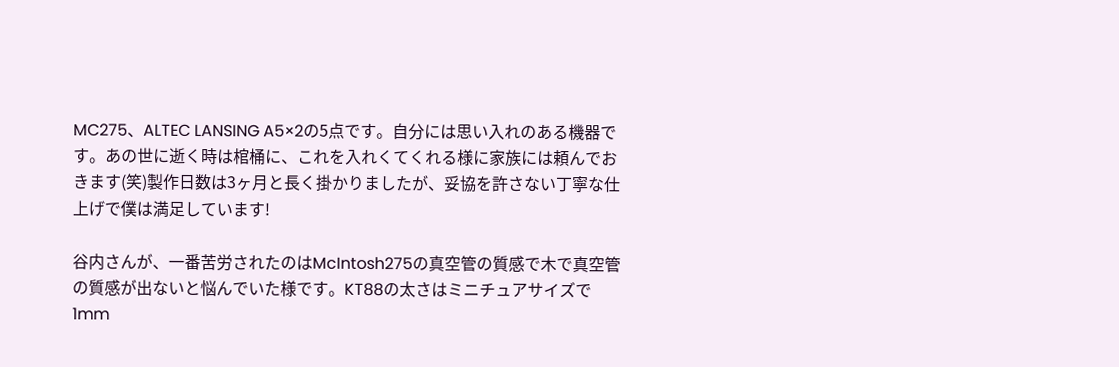MC275、ALTEC LANSING A5×2の5点です。自分には思い入れのある機器です。あの世に逝く時は棺桶に、これを入れくてくれる様に家族には頼んでおきます(笑)製作日数は3ヶ月と長く掛かりましたが、妥協を許さない丁寧な仕上げで僕は満足しています!

谷内さんが、一番苦労されたのはMcIntosh275の真空管の質感で木で真空管の質感が出ないと悩んでいた様です。KT88の太さはミニチュアサイズで1mm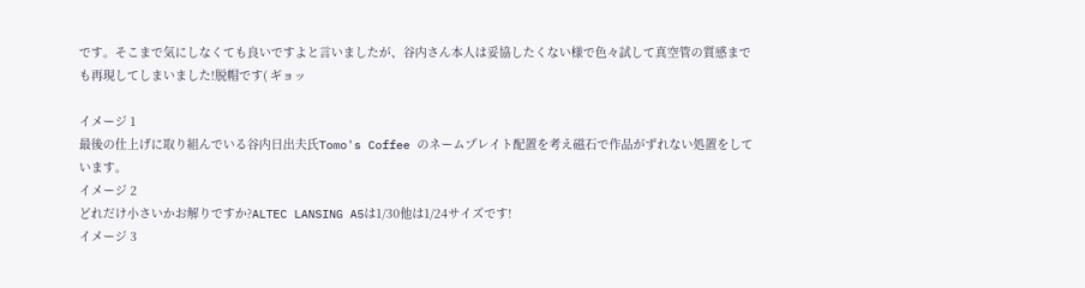です。そこまで気にしなくても良いですよと言いましたが、谷内さん本人は妥協したくない様で色々試して真空管の質感までも再現してしまいました!脱帽です( ギョッ

イメージ 1
最後の仕上げに取り組んでいる谷内日出夫氏Tomo's Coffee のネームプレイト配置を考え磁石で作品がずれない処置をしています。
イメージ 2
どれだけ小さいかお解りですか?ALTEC LANSING A5は1/30他は1/24サイズです!
イメージ 3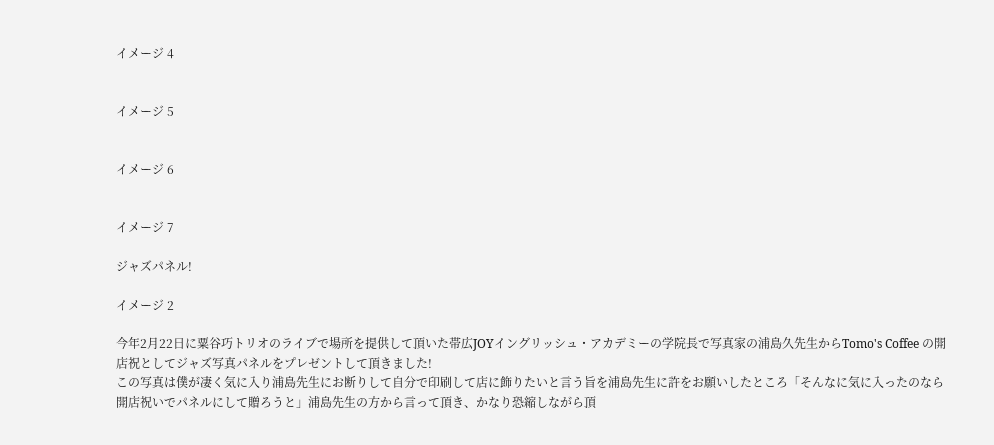イメージ 4


イメージ 5


イメージ 6


イメージ 7

ジャズパネル!

イメージ 2

今年2月22日に粟谷巧トリオのライブで場所を提供して頂いた帯広JOYイングリッシュ・アカデミーの学院長で写真家の浦島久先生からTomo's Coffee の開店祝としてジャズ写真パネルをプレゼントして頂きました!
この写真は僕が凄く気に入り浦島先生にお断りして自分で印刷して店に飾りたいと言う旨を浦島先生に許をお願いしたところ「そんなに気に入ったのなら開店祝いでパネルにして贈ろうと」浦島先生の方から言って頂き、かなり恐縮しながら頂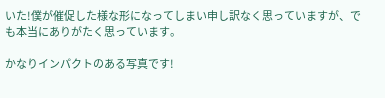いた!僕が催促した様な形になってしまい申し訳なく思っていますが、でも本当にありがたく思っています。

かなりインパクトのある写真です!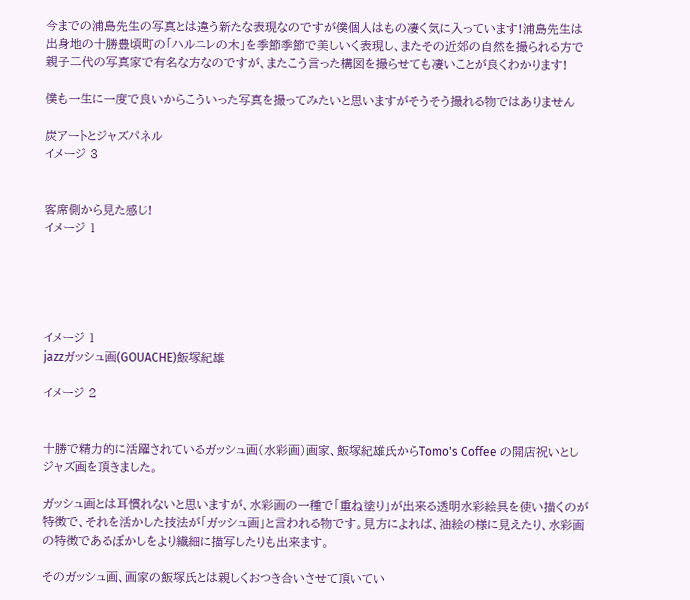今までの浦島先生の写真とは違う新たな表現なのですが僕個人はもの凄く気に入っています!浦島先生は出身地の十勝豊頃町の「ハルニレの木」を季節季節で美しいく表現し、またその近郊の自然を撮られる方で親子二代の写真家で有名な方なのですが、またこう言った構図を撮らせても凄いことが良くわかります!

僕も一生に一度で良いからこういった写真を撮ってみたいと思いますがそうそう撮れる物ではありません

炭アートとジャズパネル
イメージ 3


客席側から見た感じ!
イメージ 1





イメージ 1
jazzガッシュ画(GOUACHE)飯塚紀雄

イメージ 2


十勝で精力的に活躍されているガッシュ画(水彩画)画家、飯塚紀雄氏からTomo's Coffee の開店祝いとしジャズ画を頂きました。

ガッシュ画とは耳慣れないと思いますが、水彩画の一種で「重ね塗り」が出来る透明水彩絵具を使い描くのが特徴で、それを活かした技法が「ガッシュ画」と言われる物です。見方によれば、油絵の様に見えたり、水彩画の特徴であるぼかしをより繊細に描写したりも出来ます。

そのガッシュ画、画家の飯塚氏とは親しくおつき合いさせて頂いてい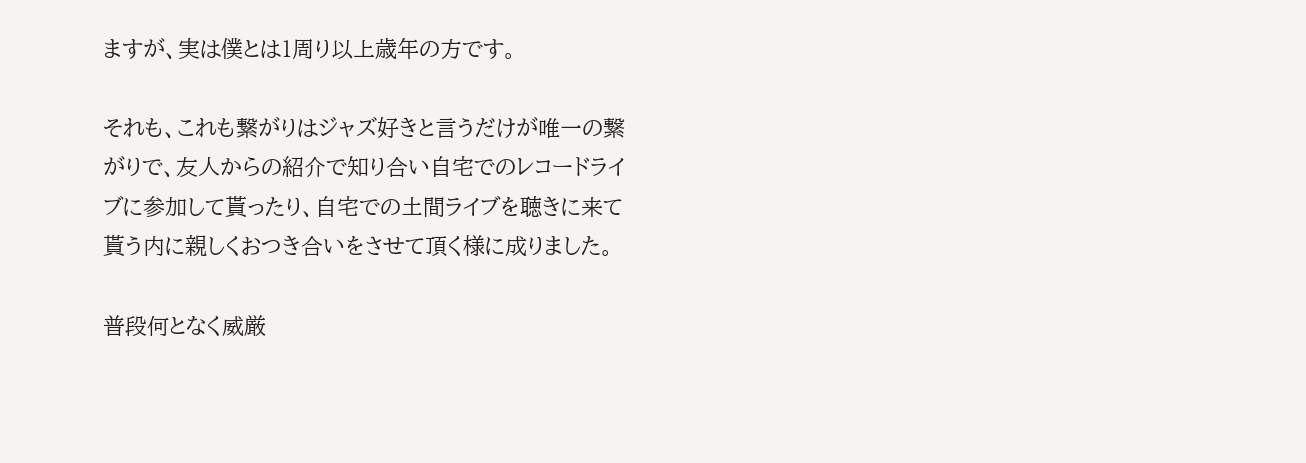ますが、実は僕とは1周り以上歳年の方です。

それも、これも繋がりはジャズ好きと言うだけが唯一の繋がりで、友人からの紹介で知り合い自宅でのレコードライブに参加して貰ったり、自宅での土間ライブを聴きに来て貰う内に親しくおつき合いをさせて頂く様に成りました。

普段何となく威厳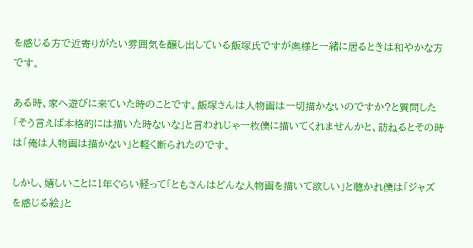を感じる方で近寄りがたい雰囲気を醸し出している飯塚氏ですが奥様と一緒に居るときは和やかな方です。

ある時、家へ遊びに来ていた時のことです。飯塚さんは人物画は一切描かないのですか?と質問した「そう言えば本格的には描いた時ないな」と言われじゃ一枚僕に描いてくれませんかと、訪ねるとその時は「俺は人物画は描かない」と軽く断られたのです。

しかし、嬉しいことに1年ぐらい経って「ともさんはどんな人物画を描いて欲しい」と聴かれ僕は「ジャズを感じる絵」と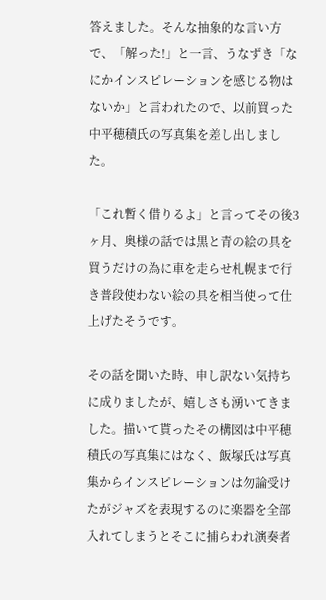答えました。そんな抽象的な言い方で、「解った!」と一言、うなずき「なにかインスピレーションを感じる物はないか」と言われたので、以前買った中平穂積氏の写真集を差し出しました。

「これ暫く借りるよ」と言ってその後3ヶ月、奥様の話では黒と青の絵の具を買うだけの為に車を走らせ札幌まで行き普段使わない絵の具を相当使って仕上げたそうです。

その話を聞いた時、申し訳ない気持ちに成りましたが、嬉しさも湧いてきました。描いて貰ったその構図は中平穂積氏の写真集にはなく、飯塚氏は写真集からインスピレーションは勿論受けたがジャズを表現するのに楽器を全部入れてしまうとそこに捕らわれ演奏者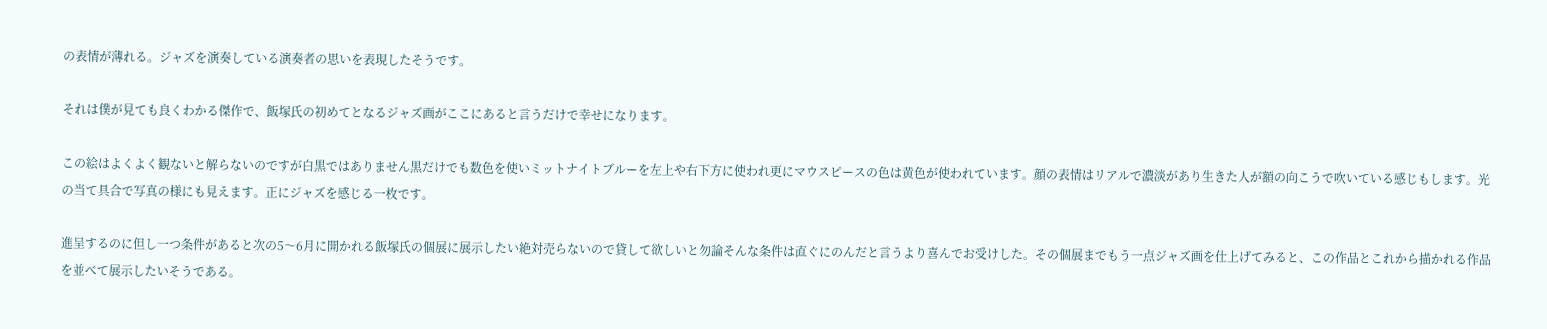の表情が薄れる。ジャズを演奏している演奏者の思いを表現したそうです。

それは僕が見ても良くわかる傑作で、飯塚氏の初めてとなるジャズ画がここにあると言うだけで幸せになります。

この絵はよくよく観ないと解らないのですが白黒ではありません黒だけでも数色を使いミットナイトブルーを左上や右下方に使われ更にマウスピースの色は黄色が使われています。顔の表情はリアルで濃淡があり生きた人が額の向こうで吹いている感じもします。光の当て具合で写真の様にも見えます。正にジャズを感じる一枚です。

進呈するのに但し一つ条件があると次の5〜6月に開かれる飯塚氏の個展に展示したい絶対売らないので貸して欲しいと勿論そんな条件は直ぐにのんだと言うより喜んでお受けした。その個展までもう一点ジャズ画を仕上げてみると、この作品とこれから描かれる作品を並べて展示したいそうである。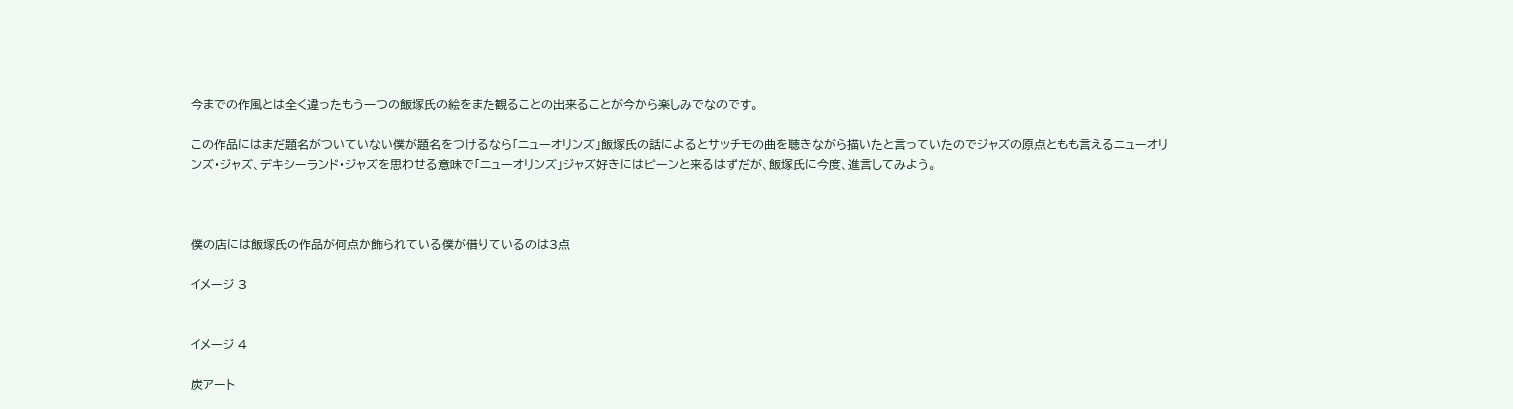今までの作風とは全く違ったもう一つの飯塚氏の絵をまた観ることの出来ることが今から楽しみでなのです。

この作品にはまだ題名がついていない僕が題名をつけるなら「ニューオリンズ」飯塚氏の話によるとサッチモの曲を聴きながら描いたと言っていたのでジャズの原点ともも言えるニューオリンズ・ジャズ、デキシーランド・ジャズを思わせる意味で「ニューオリンズ」ジャズ好きにはピーンと来るはずだが、飯塚氏に今度、進言してみよう。



僕の店には飯塚氏の作品が何点か飾られている僕が借りているのは3点

イメージ 3


イメージ 4

炭アート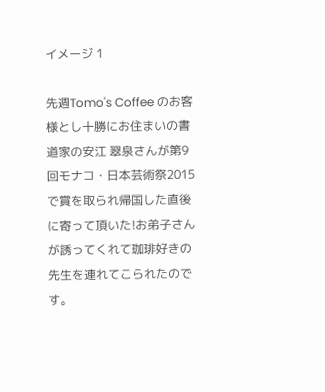イメージ 1

先週Tomo's Coffee のお客様とし十勝にお住まいの書道家の安江 翠泉さんが第9回モナコ・日本芸術祭2015で賞を取られ帰国した直後に寄って頂いた!お弟子さんが誘ってくれて珈琲好きの先生を連れてこられたのです。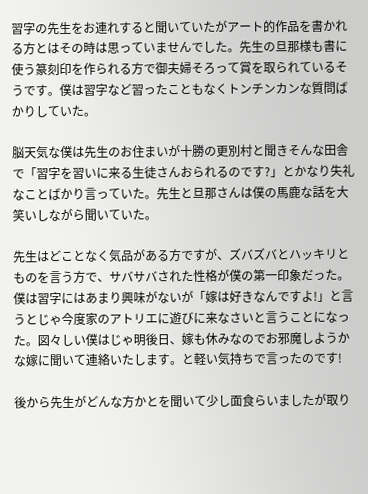習字の先生をお連れすると聞いていたがアート的作品を書かれる方とはその時は思っていませんでした。先生の旦那様も書に使う篆刻印を作られる方で御夫婦そろって賞を取られているそうです。僕は習字など習ったこともなくトンチンカンな質問ばかりしていた。

脳天気な僕は先生のお住まいが十勝の更別村と聞きそんな田舎で「習字を習いに来る生徒さんおられるのです?」とかなり失礼なことばかり言っていた。先生と旦那さんは僕の馬鹿な話を大笑いしながら聞いていた。

先生はどことなく気品がある方ですが、ズバズバとハッキリとものを言う方で、サバサバされた性格が僕の第一印象だった。僕は習字にはあまり興味がないが「嫁は好きなんですよ!」と言うとじゃ今度家のアトリエに遊びに来なさいと言うことになった。図々しい僕はじゃ明後日、嫁も休みなのでお邪魔しようかな嫁に聞いて連絡いたします。と軽い気持ちで言ったのです!

後から先生がどんな方かとを聞いて少し面食らいましたが取り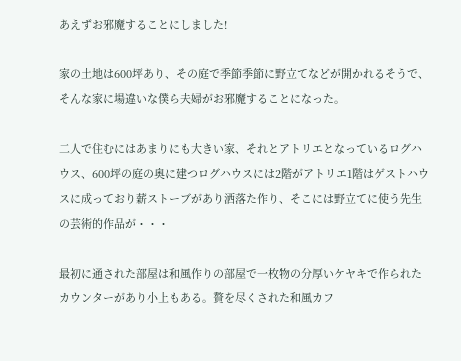あえずお邪魔することにしました!

家の土地は600坪あり、その庭で季節季節に野立てなどが開かれるそうで、そんな家に場違いな僕ら夫婦がお邪魔することになった。

二人で住むにはあまりにも大きい家、それとアトリエとなっているログハウス、600坪の庭の奥に建つログハウスには2階がアトリエ1階はゲストハウスに成っており薪ストーブがあり洒落た作り、そこには野立てに使う先生の芸術的作品が・・・

最初に通された部屋は和風作りの部屋で一枚物の分厚いケヤキで作られたカウンターがあり小上もある。贅を尽くされた和風カフ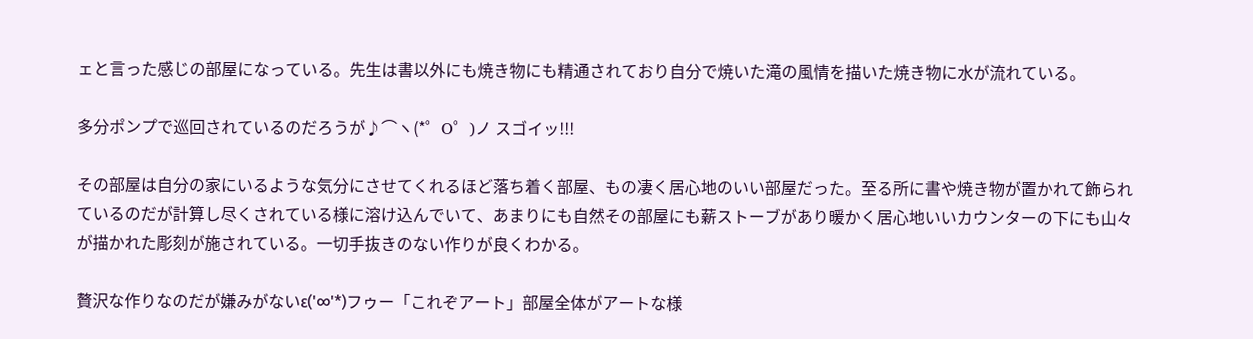ェと言った感じの部屋になっている。先生は書以外にも焼き物にも精通されており自分で焼いた滝の風情を描いた焼き物に水が流れている。

多分ポンプで巡回されているのだろうが♪⌒ヽ(*゜O゜)ノ スゴイッ!!!

その部屋は自分の家にいるような気分にさせてくれるほど落ち着く部屋、もの凄く居心地のいい部屋だった。至る所に書や焼き物が置かれて飾られているのだが計算し尽くされている様に溶け込んでいて、あまりにも自然その部屋にも薪ストーブがあり暖かく居心地いいカウンターの下にも山々が描かれた彫刻が施されている。一切手抜きのない作りが良くわかる。

贅沢な作りなのだが嫌みがないε('∞'*)フゥー「これぞアート」部屋全体がアートな様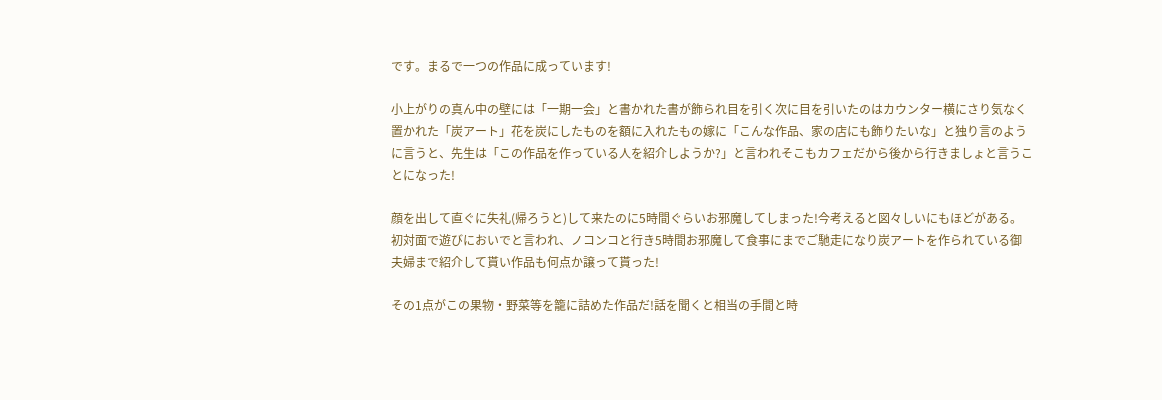です。まるで一つの作品に成っています!

小上がりの真ん中の壁には「一期一会」と書かれた書が飾られ目を引く次に目を引いたのはカウンター横にさり気なく置かれた「炭アート」花を炭にしたものを額に入れたもの嫁に「こんな作品、家の店にも飾りたいな」と独り言のように言うと、先生は「この作品を作っている人を紹介しようか?」と言われそこもカフェだから後から行きましょと言うことになった!

顔を出して直ぐに失礼(帰ろうと)して来たのに5時間ぐらいお邪魔してしまった!今考えると図々しいにもほどがある。初対面で遊びにおいでと言われ、ノコンコと行き5時間お邪魔して食事にまでご馳走になり炭アートを作られている御夫婦まで紹介して貰い作品も何点か譲って貰った!

その1点がこの果物・野菜等を籠に詰めた作品だ!話を聞くと相当の手間と時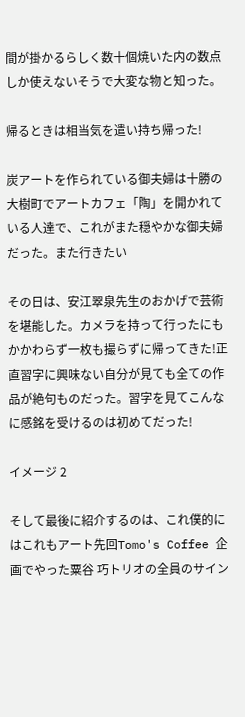間が掛かるらしく数十個焼いた内の数点しか使えないそうで大変な物と知った。

帰るときは相当気を遣い持ち帰った!

炭アートを作られている御夫婦は十勝の大樹町でアートカフェ「陶」を開かれている人達で、これがまた穏やかな御夫婦だった。また行きたい

その日は、安江翠泉先生のおかげで芸術を堪能した。カメラを持って行ったにもかかわらず一枚も撮らずに帰ってきた!正直習字に興味ない自分が見ても全ての作品が絶句ものだった。習字を見てこんなに感銘を受けるのは初めてだった!

イメージ 2

そして最後に紹介するのは、これ僕的にはこれもアート先回Tomo's Coffee 企画でやった粟谷 巧トリオの全員のサイン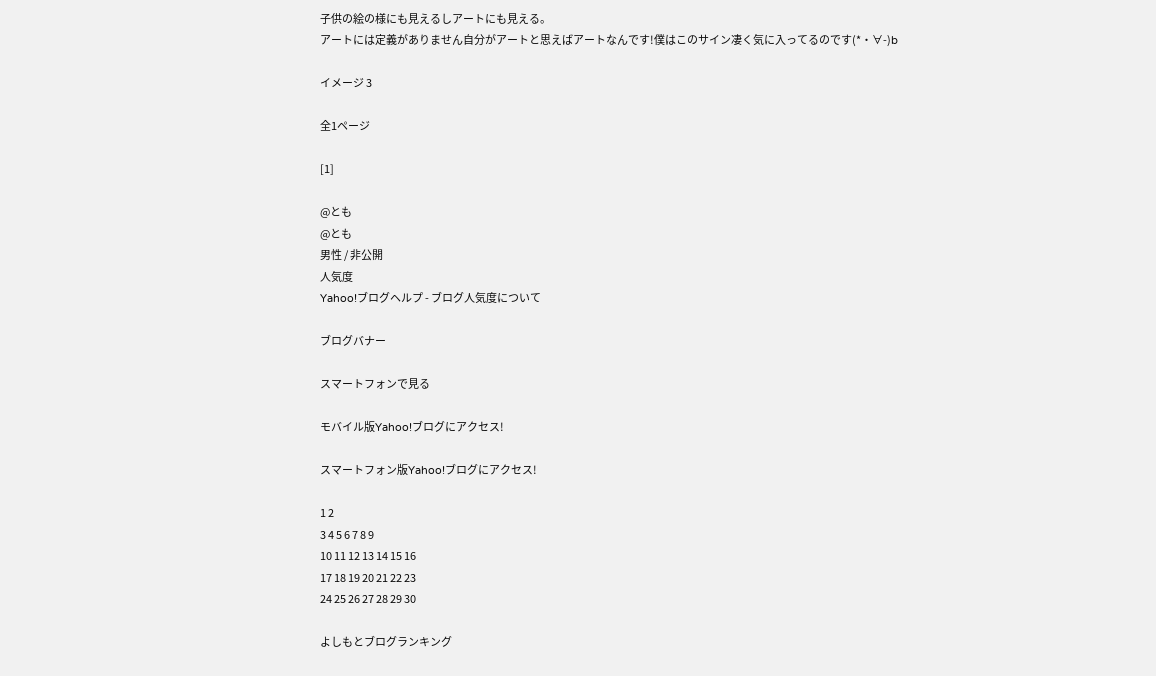子供の絵の様にも見えるしアートにも見える。
アートには定義がありません自分がアートと思えばアートなんです!僕はこのサイン凄く気に入ってるのです(*・∀-)b

イメージ 3

全1ページ

[1]

@とも
@とも
男性 / 非公開
人気度
Yahoo!ブログヘルプ - ブログ人気度について

ブログバナー

スマートフォンで見る

モバイル版Yahoo!ブログにアクセス!

スマートフォン版Yahoo!ブログにアクセス!

1 2
3 4 5 6 7 8 9
10 11 12 13 14 15 16
17 18 19 20 21 22 23
24 25 26 27 28 29 30

よしもとブログランキング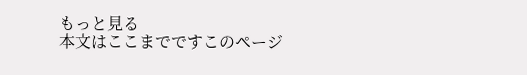もっと見る
本文はここまでですこのページ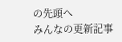の先頭へ
みんなの更新記事